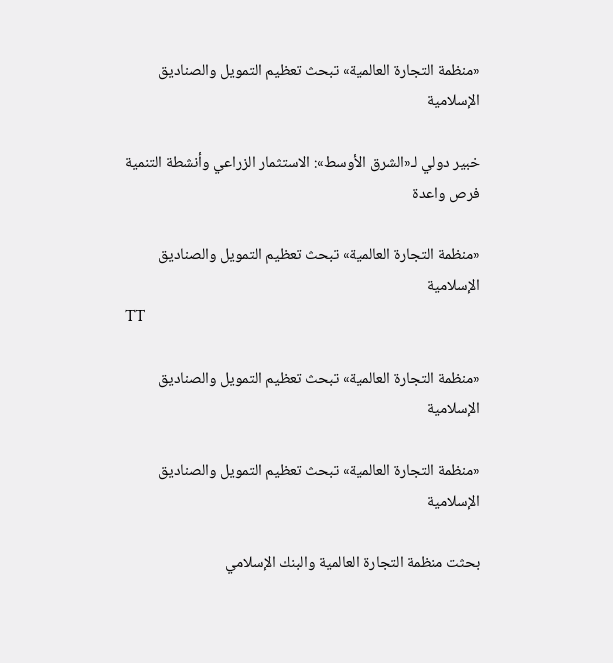«منظمة التجارة العالمية» تبحث تعظيم التمويل والصناديق الإسلامية

خبير دولي لـ«الشرق الأوسط»: الاستثمار الزراعي وأنشطة التنمية فرص واعدة

«منظمة التجارة العالمية» تبحث تعظيم التمويل والصناديق الإسلامية
TT

«منظمة التجارة العالمية» تبحث تعظيم التمويل والصناديق الإسلامية

«منظمة التجارة العالمية» تبحث تعظيم التمويل والصناديق الإسلامية

بحثت منظمة التجارة العالمية والبنك الإسلامي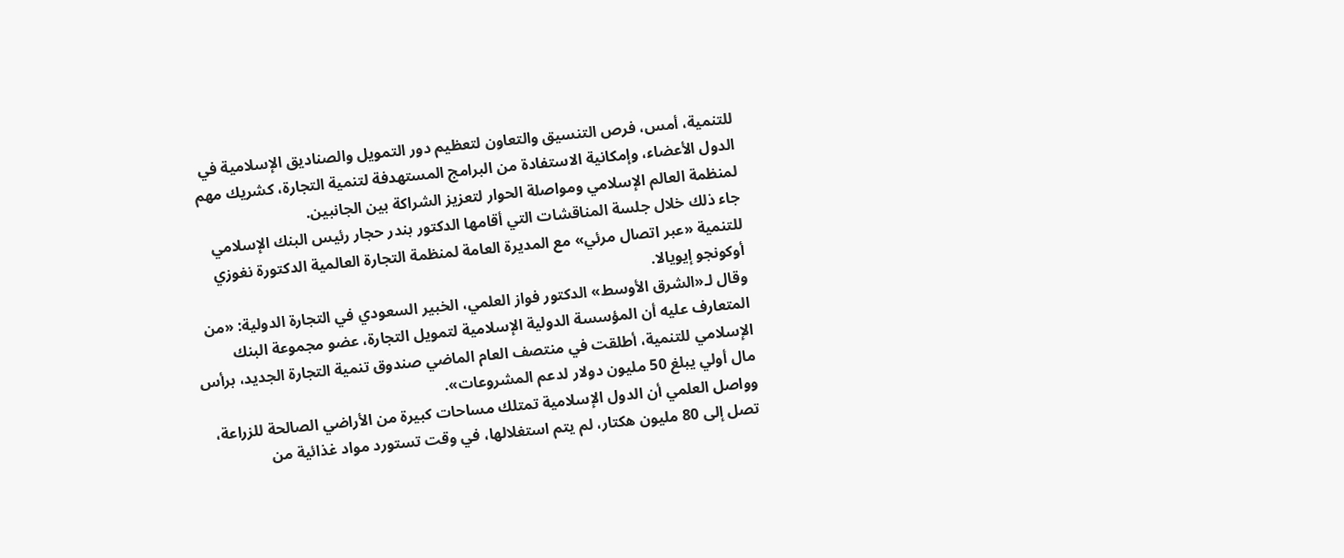للتنمية، أمس، فرص التنسيق والتعاون لتعظيم دور التمويل والصناديق الإسلامية في الدول الأعضاء، وإمكانية الاستفادة من البرامج المستهدفة لتنمية التجارة، كشريك مهم لمنظمة العالم الإسلامي ومواصلة الحوار لتعزيز الشراكة بين الجانبين.
جاء ذلك خلال جلسة المناقشات التي أقامها الدكتور بندر حجار رئيس البنك الإسلامي للتنمية «عبر اتصال مرئي» مع المديرة العامة لمنظمة التجارة العالمية الدكتورة نغوزي أوكونجو إيويالا.
وقال لـ«الشرق الأوسط» الدكتور فواز العلمي، الخبير السعودي في التجارة الدولية: «من المتعارف عليه أن المؤسسة الدولية الإسلامية لتمويل التجارة، عضو مجموعة البنك الإسلامي للتنمية، أطلقت في منتصف العام الماضي صندوق تنمية التجارة الجديد، برأس مال أولي يبلغ 50 مليون دولار لدعم المشروعات».
وواصل العلمي أن الدول الإسلامية تمتلك مساحات كبيرة من الأراضي الصالحة للزراعة، تصل إلى 80 مليون هكتار، لم يتم استغلالها، في وقت تستورد مواد غذائية من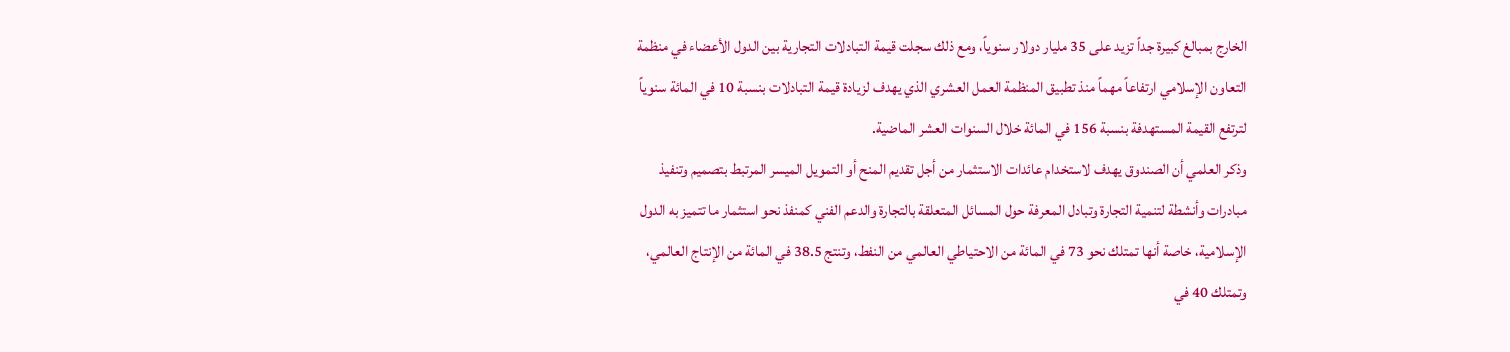الخارج بمبالغ كبيرة جداً تزيد على 35 مليار دولار سنوياً، ومع ذلك سجلت قيمة التبادلات التجارية بين الدول الأعضاء في منظمة التعاون الإسلامي ارتفاعاً مهماً منذ تطبيق المنظمة العمل العشري الذي يهدف لزيادة قيمة التبادلات بنسبة 10 في المائة سنوياً لترتفع القيمة المستهدفة بنسبة 156 في المائة خلال السنوات العشر الماضية.
وذكر العلمي أن الصندوق يهدف لاستخدام عائدات الاستثمار من أجل تقديم المنح أو التمويل الميسر المرتبط بتصميم وتنفيذ مبادرات وأنشطة لتنمية التجارة وتبادل المعرفة حول المسائل المتعلقة بالتجارة والدعم الفني كمنفذ نحو استثمار ما تتميز به الدول الإسلامية، خاصة أنها تمتلك نحو 73 في المائة من الاحتياطي العالمي من النفط، وتنتج 38.5 في المائة من الإنتاج العالمي، وتمتلك 40 في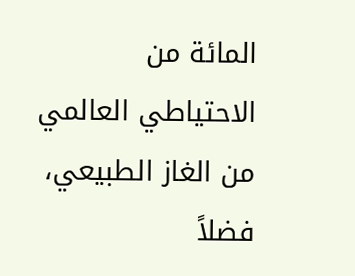المائة من الاحتياطي العالمي من الغاز الطبيعي، فضلاً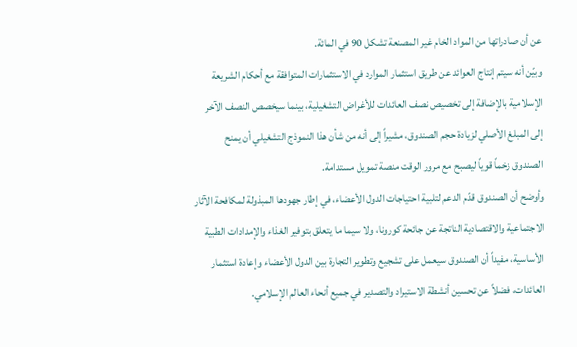عن أن صادراتها من المواد الخام غير المصنعة تشكل 90 في المائة.
وبيّن أنه سيتم إنتاج العوائد عن طريق استثمار الموارد في الاستثمارات المتوافقة مع أحكام الشريعة الإسلامية بالإضافة إلى تخصيص نصف العائدات للأغراض التشغيلية، بينما سيخصص النصف الآخر إلى المبلغ الأصلي لزيادة حجم الصندوق، مشيراً إلى أنه من شأن هذا النموذج التشغيلي أن يمنح الصندوق زخماً قوياً ليصبح مع مرور الوقت منصة تمويل مستدامة.
وأوضح أن الصندوق قدّم الدعم لتلبية احتياجات الدول الأعضاء، في إطار جهودها المبذولة لمكافحة الآثار الاجتماعية والاقتصادية الناتجة عن جائحة كورونا، ولا سيما ما يتعلق بتوفير الغذاء والإمدادات الطبية الأساسية، مفيداً أن الصندوق سيعمل على تشجيع وتطوير التجارة بين الدول الأعضاء وإعادة استثمار العائدات، فضلاً عن تحسين أنشطة الاستيراد والتصدير في جميع أنحاء العالم الإسلامي.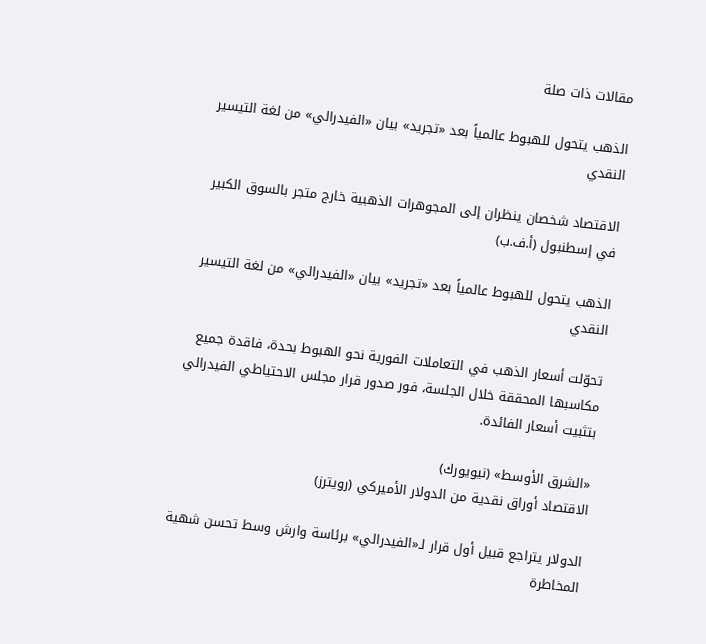مقالات ذات صلة

الذهب يتحول للهبوط عالمياً بعد «تجريد» بيان «الفيدرالي» من لغة التيسير النقدي

الاقتصاد شخصان ينظران إلى المجوهرات الذهبية خارج متجر بالسوق الكبير في إسطنبول (أ.ف.ب)

الذهب يتحول للهبوط عالمياً بعد «تجريد» بيان «الفيدرالي» من لغة التيسير النقدي

تحوّلت أسعار الذهب في التعاملات الفورية نحو الهبوط بحدة، فاقدة جميع مكاسبها المحققة خلال الجلسة، فور صدور قرار مجلس الاحتياطي الفيدرالي بتثبيت أسعار الفائدة.

«الشرق الأوسط» (نيويورك)
الاقتصاد أوراق نقدية من الدولار الأميركي (رويترز)

الدولار يتراجع قبيل أول قرار لـ«الفيدرالي» برئاسة وارش وسط تحسن شهية المخاطرة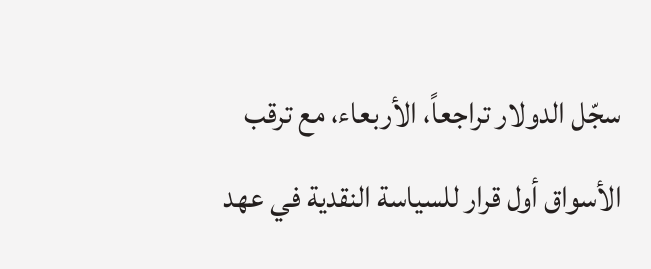سجّل الدولار تراجعاً، الأربعاء، مع ترقب الأسواق أول قرار للسياسة النقدية في عهد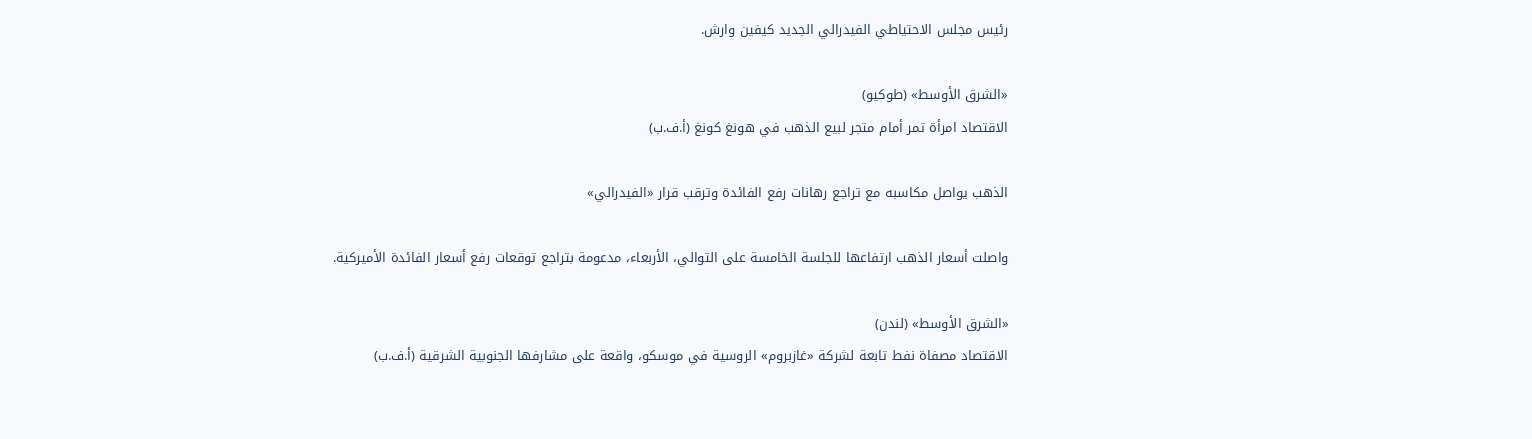رئيس مجلس الاحتياطي الفيدرالي الجديد كيفين وارش.

«الشرق الأوسط» (طوكيو)
الاقتصاد امرأة تمر أمام متجر لبيع الذهب في هونغ كونغ (أ.ف.ب)

الذهب يواصل مكاسبه مع تراجع رهانات رفع الفائدة وترقب قرار «الفيدرالي»

واصلت أسعار الذهب ارتفاعها للجلسة الخامسة على التوالي، الأربعاء، مدعومة بتراجع توقعات رفع أسعار الفائدة الأميركية.

«الشرق الأوسط» (لندن)
الاقتصاد مصفاة نفط تابعة لشركة «غازبروم» الروسية في موسكو، واقعة على مشارفها الجنوبية الشرقية (أ.ف.ب)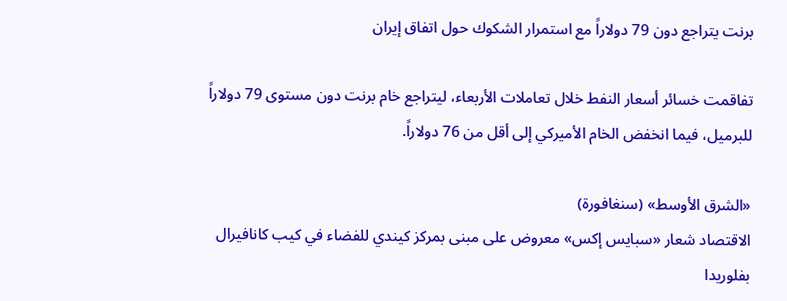برنت يتراجع دون 79 دولاراً مع استمرار الشكوك حول اتفاق إيران

تفاقمت خسائر أسعار النفط خلال تعاملات الأربعاء، ليتراجع خام برنت دون مستوى 79 دولاراً للبرميل، فيما انخفض الخام الأميركي إلى أقل من 76 دولاراً.

«الشرق الأوسط» (سنغافورة)
الاقتصاد شعار «سبايس إكس» معروض على مبنى بمركز كيندي للفضاء في كيب كانافيرال بفلوريدا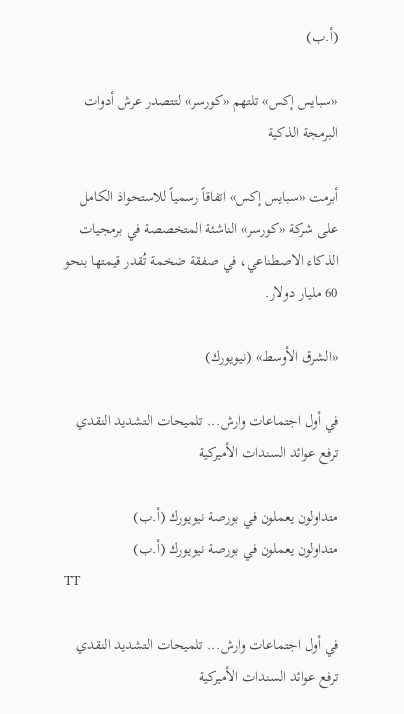(أ.ب)

«سبايس إكس» تلتهم «كورسر» لتتصدر عرش أدوات البرمجة الذكية

أبرمت «سبايس إكس» اتفاقاً رسمياً للاستحواذ الكامل على شركة «كورسر» الناشئة المتخصصة في برمجيات الذكاء الاصطناعي، في صفقة ضخمة تُقدر قيمتها بنحو 60 مليار دولار.

«الشرق الأوسط» (نيويورك)

في أول اجتماعات وارش... تلميحات التشديد النقدي ترفع عوائد السندات الأميركية

متداولون يعملون في بورصة نيويورك (أ.ب)
متداولون يعملون في بورصة نيويورك (أ.ب)
TT

في أول اجتماعات وارش... تلميحات التشديد النقدي ترفع عوائد السندات الأميركية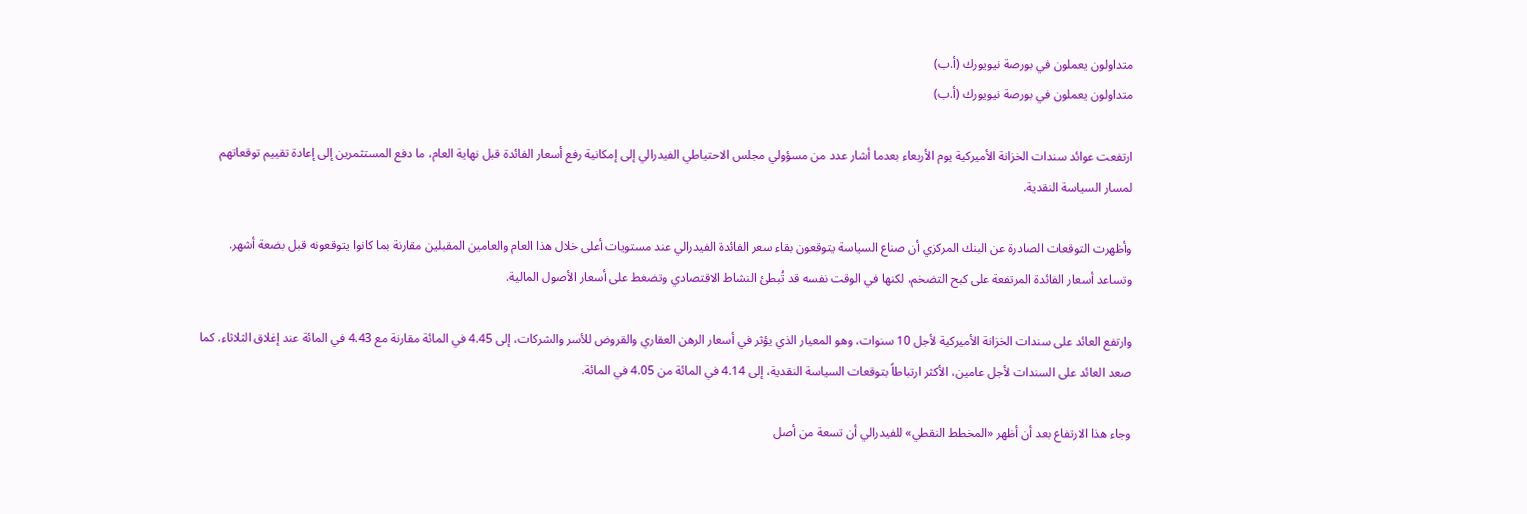متداولون يعملون في بورصة نيويورك (أ.ب)
متداولون يعملون في بورصة نيويورك (أ.ب)

ارتفعت عوائد سندات الخزانة الأميركية يوم الأربعاء بعدما أشار عدد من مسؤولي مجلس الاحتياطي الفيدرالي إلى إمكانية رفع أسعار الفائدة قبل نهاية العام، ما دفع المستثمرين إلى إعادة تقييم توقعاتهم لمسار السياسة النقدية.

وأظهرت التوقعات الصادرة عن البنك المركزي أن صناع السياسة يتوقعون بقاء سعر الفائدة الفيدرالي عند مستويات أعلى خلال هذا العام والعامين المقبلين مقارنة بما كانوا يتوقعونه قبل بضعة أشهر. وتساعد أسعار الفائدة المرتفعة على كبح التضخم، لكنها في الوقت نفسه قد تُبطئ النشاط الاقتصادي وتضغط على أسعار الأصول المالية.

وارتفع العائد على سندات الخزانة الأميركية لأجل 10 سنوات، وهو المعيار الذي يؤثر في أسعار الرهن العقاري والقروض للأسر والشركات، إلى 4.45 في المائة مقارنة مع 4.43 في المائة عند إغلاق الثلاثاء. كما صعد العائد على السندات لأجل عامين، الأكثر ارتباطاً بتوقعات السياسة النقدية، إلى 4.14 في المائة من 4.05 في المائة.

وجاء هذا الارتفاع بعد أن أظهر «المخطط النقطي» للفيدرالي أن تسعة من أصل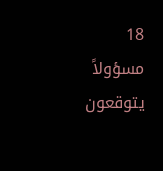18 مسؤولاً يتوقعون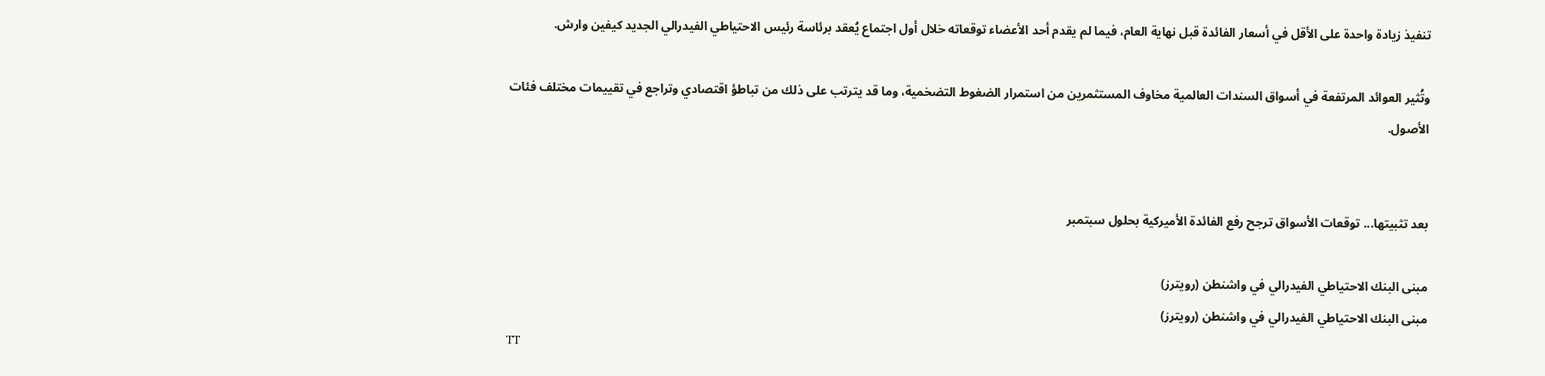تنفيذ زيادة واحدة على الأقل في أسعار الفائدة قبل نهاية العام، فيما لم يقدم أحد الأعضاء توقعاته خلال أول اجتماع يُعقد برئاسة رئيس الاحتياطي الفيدرالي الجديد كيفين وارش.

وتُثير العوائد المرتفعة في أسواق السندات العالمية مخاوف المستثمرين من استمرار الضغوط التضخمية، وما قد يترتب على ذلك من تباطؤ اقتصادي وتراجع في تقييمات مختلف فئات الأصول.


بعد تثبيتها... توقعات الأسواق ترجح رفع الفائدة الأميركية بحلول سبتمبر

مبنى البنك الاحتياطي الفيدرالي في واشنطن (رويترز)
مبنى البنك الاحتياطي الفيدرالي في واشنطن (رويترز)
TT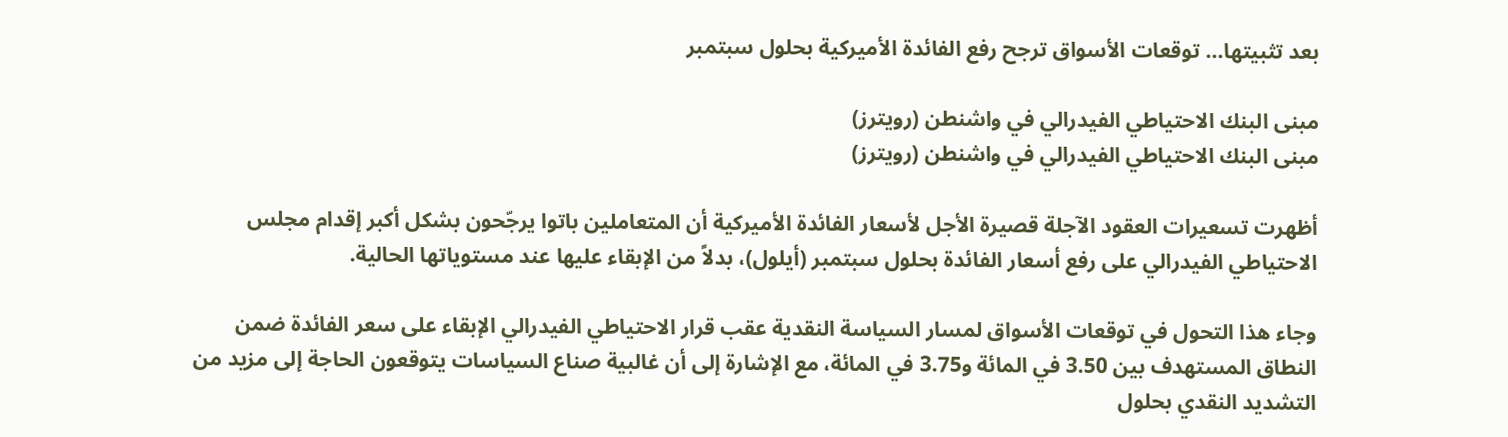بعد تثبيتها... توقعات الأسواق ترجح رفع الفائدة الأميركية بحلول سبتمبر

مبنى البنك الاحتياطي الفيدرالي في واشنطن (رويترز)
مبنى البنك الاحتياطي الفيدرالي في واشنطن (رويترز)

أظهرت تسعيرات العقود الآجلة قصيرة الأجل لأسعار الفائدة الأميركية أن المتعاملين باتوا يرجّحون بشكل أكبر إقدام مجلس الاحتياطي الفيدرالي على رفع أسعار الفائدة بحلول سبتمبر (أيلول)، بدلاً من الإبقاء عليها عند مستوياتها الحالية.

وجاء هذا التحول في توقعات الأسواق لمسار السياسة النقدية عقب قرار الاحتياطي الفيدرالي الإبقاء على سعر الفائدة ضمن النطاق المستهدف بين 3.50 في المائة و3.75 في المائة، مع الإشارة إلى أن غالبية صناع السياسات يتوقعون الحاجة إلى مزيد من التشديد النقدي بحلول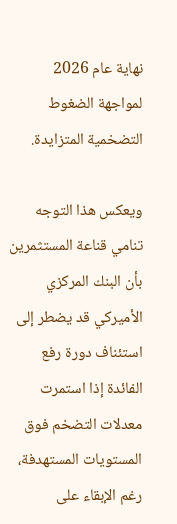نهاية عام 2026 لمواجهة الضغوط التضخمية المتزايدة.

ويعكس هذا التوجه تنامي قناعة المستثمرين بأن البنك المركزي الأميركي قد يضطر إلى استئناف دورة رفع الفائدة إذا استمرت معدلات التضخم فوق المستويات المستهدفة، رغم الإبقاء على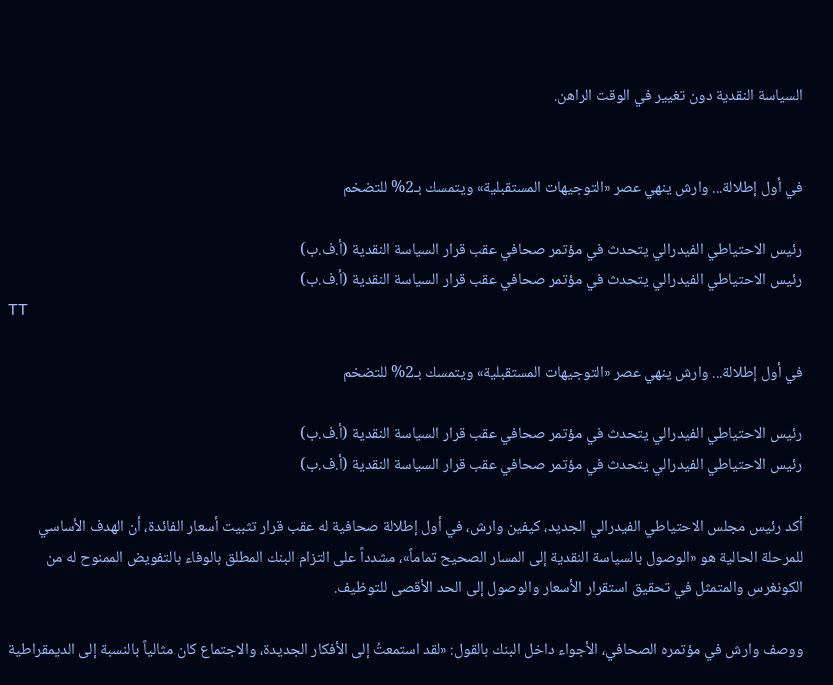السياسة النقدية دون تغيير في الوقت الراهن.


في أول إطلالة... وارش ينهي عصر «التوجيهات المستقبلية» ويتمسك بـ2% للتضخم

رئيس الاحتياطي الفيدرالي يتحدث في مؤتمر صحافي عقب قرار السياسة النقدية (أ.ف.ب)
رئيس الاحتياطي الفيدرالي يتحدث في مؤتمر صحافي عقب قرار السياسة النقدية (أ.ف.ب)
TT

في أول إطلالة... وارش ينهي عصر «التوجيهات المستقبلية» ويتمسك بـ2% للتضخم

رئيس الاحتياطي الفيدرالي يتحدث في مؤتمر صحافي عقب قرار السياسة النقدية (أ.ف.ب)
رئيس الاحتياطي الفيدرالي يتحدث في مؤتمر صحافي عقب قرار السياسة النقدية (أ.ف.ب)

أكد رئيس مجلس الاحتياطي الفيدرالي الجديد، كيفين وارش، في أول إطلالة صحافية له عقب قرار تثبيت أسعار الفائدة، أن الهدف الأساسي للمرحلة الحالية هو «الوصول بالسياسة النقدية إلى المسار الصحيح تماماً»، مشدداً على التزام البنك المطلق بالوفاء بالتفويض الممنوح له من الكونغرس والمتمثل في تحقيق استقرار الأسعار والوصول إلى الحد الأقصى للتوظيف.

ووصف وارش في مؤتمره الصحافي، الأجواء داخل البنك بالقول: «لقد استمعتُ إلى الأفكار الجديدة، والاجتماع كان مثالياً بالنسبة إلى الديمقراطية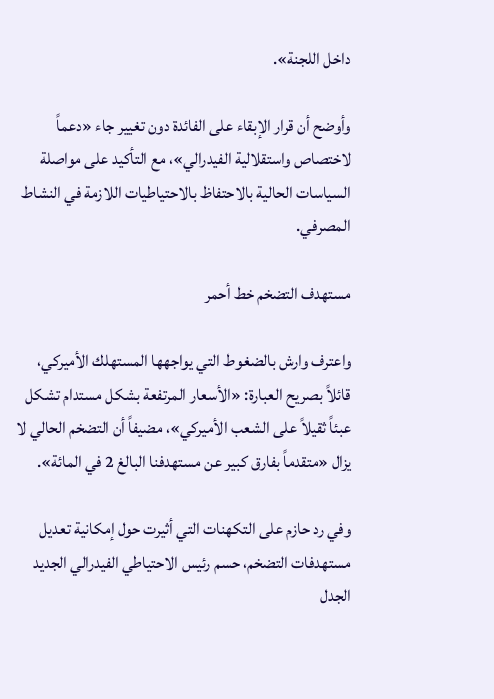داخل اللجنة».

وأوضح أن قرار الإبقاء على الفائدة دون تغيير جاء «دعماً لاختصاص واستقلالية الفيدرالي»، مع التأكيد على مواصلة السياسات الحالية بالاحتفاظ بالاحتياطيات اللازمة في النشاط المصرفي.

مستهدف التضخم خط أحمر

واعترف وارش بالضغوط التي يواجهها المستهلك الأميركي، قائلاً بصريح العبارة: «الأسعار المرتفعة بشكل مستدام تشكل عبئاً ثقيلاً على الشعب الأميركي»، مضيفاً أن التضخم الحالي لا يزال «متقدماً بفارق كبير عن مستهدفنا البالغ 2 في المائة».

وفي رد حازم على التكهنات التي أثيرت حول إمكانية تعديل مستهدفات التضخم، حسم رئيس الاحتياطي الفيدرالي الجديد الجدل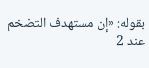بقوله: «إن مستهدف التضخم عند 2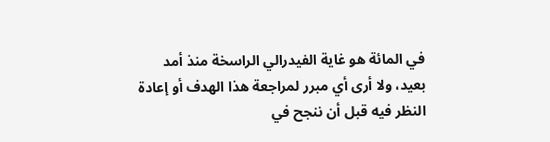في المائة هو غاية الفيدرالي الراسخة منذ أمد بعيد، ولا أرى أي مبرر لمراجعة هذا الهدف أو إعادة النظر فيه قبل أن ننجح في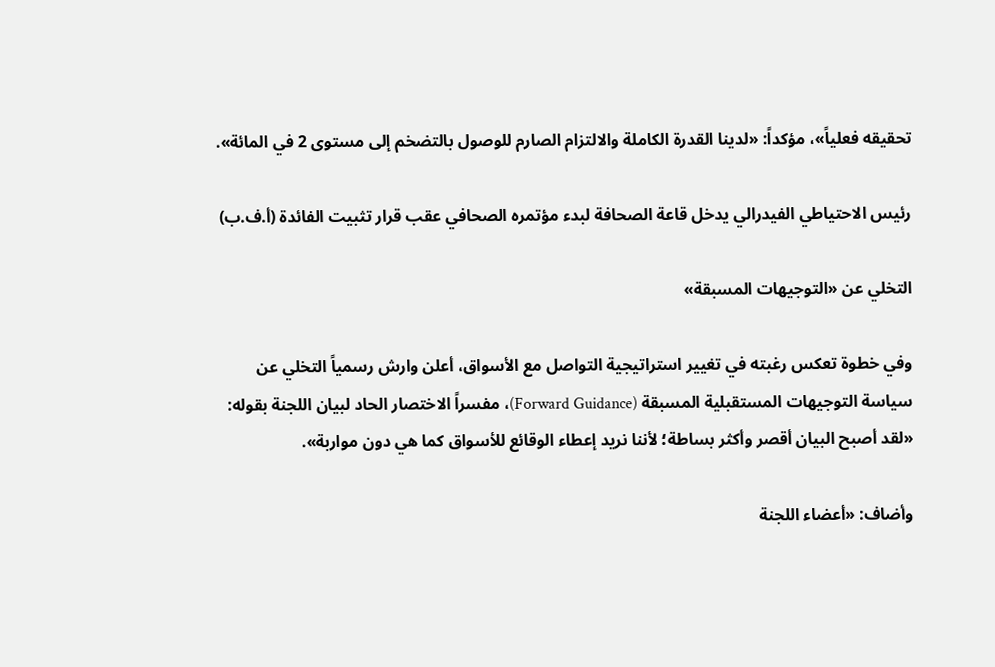تحقيقه فعلياً»، مؤكداً: «لدينا القدرة الكاملة والالتزام الصارم للوصول بالتضخم إلى مستوى 2 في المائة».

رئيس الاحتياطي الفيدرالي يدخل قاعة الصحافة لبدء مؤتمره الصحافي عقب قرار تثبيت الفائدة (أ.ف.ب)

التخلي عن «التوجيهات المسبقة»

وفي خطوة تعكس رغبته في تغيير استراتيجية التواصل مع الأسواق، أعلن وارش رسمياً التخلي عن سياسة التوجيهات المستقبلية المسبقة (Forward Guidance)، مفسراً الاختصار الحاد لبيان اللجنة بقوله: «لقد أصبح البيان أقصر وأكثر بساطة؛ لأننا نريد إعطاء الوقائع للأسواق كما هي دون مواربة».

وأضاف: «أعضاء اللجنة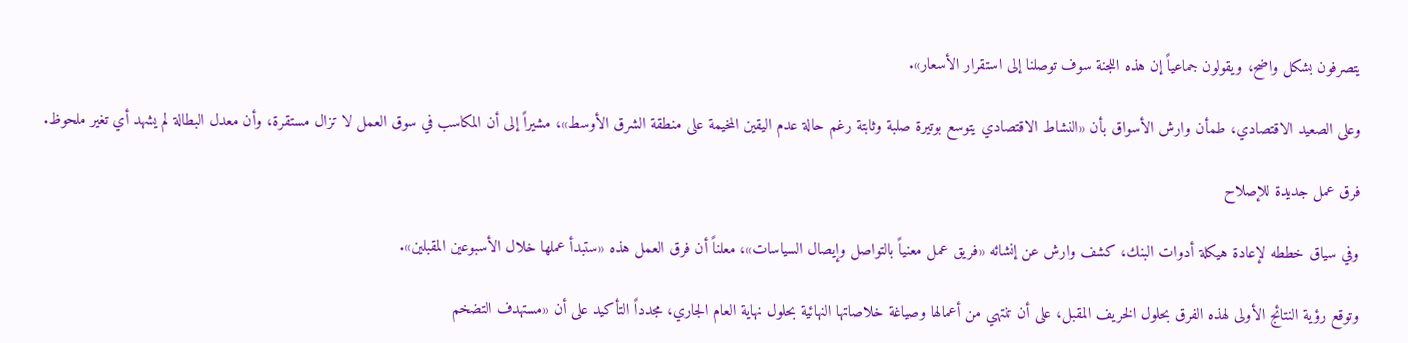يتصرفون بشكل واضح، ويقولون جماعياً إن هذه اللجنة سوف توصلنا إلى استقرار الأسعار».

وعلى الصعيد الاقتصادي، طمأن وارش الأسواق بأن «النشاط الاقتصادي يتوسع بوتيرة صلبة وثابتة رغم حالة عدم اليقين المخيمة على منطقة الشرق الأوسط»، مشيراً إلى أن المكاسب في سوق العمل لا تزال مستقرة، وأن معدل البطالة لم يشهد أي تغير ملحوظ.

فرق عمل جديدة للإصلاح

وفي سياق خططه لإعادة هيكلة أدوات البنك، كشف وارش عن إنشائه «فريق عمل معنياً بالتواصل وإيصال السياسات»، معلناً أن فرق العمل هذه «ستبدأ عملها خلال الأسبوعين المقبلين».

وتوقع رؤية النتائج الأولى لهذه الفرق بحلول الخريف المقبل، على أن تنتهي من أعمالها وصياغة خلاصاتها النهائية بحلول نهاية العام الجاري، مجدداً التأكيد على أن «مستهدف التضخم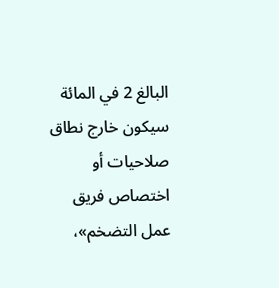البالغ 2 في المائة سيكون خارج نطاق صلاحيات أو اختصاص فريق عمل التضخم»،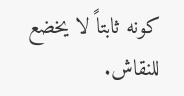كونه ثابتاً لا يخضع للنقاش.